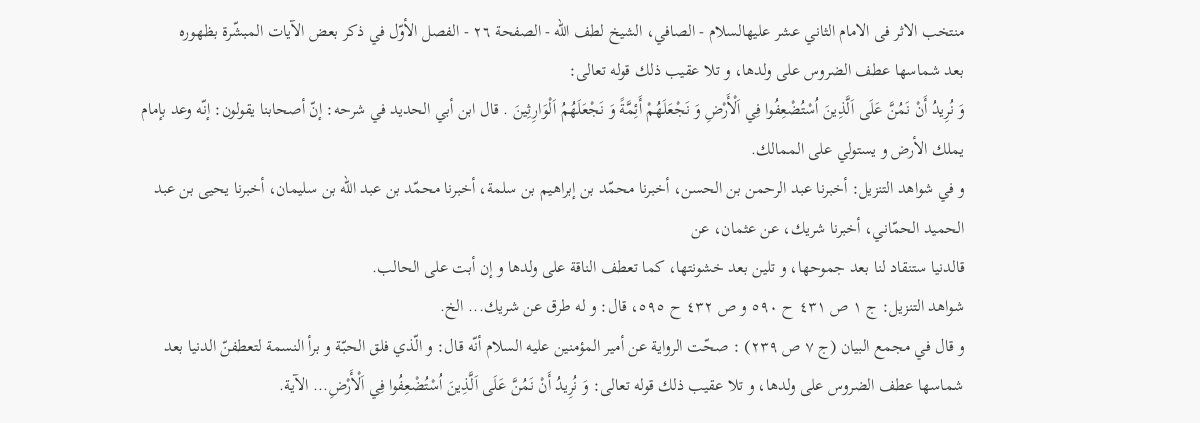منتخب الاثر فی الامام الثاني عشر علیهالسلام - الصافي، الشيخ لطف الله - الصفحة ٢٦ - الفصل الأوّل في ذكر بعض الآيات المبشّرة بظهوره
بعد شماسها عطف الضروس على ولدها، و تلا عقيب ذلك قوله تعالى:
وَ نُرِيدُ أَنْ نَمُنَّ عَلَى اَلَّذِينَ اُسْتُضْعِفُوا فِي اَلْأَرْضِ وَ نَجْعَلَهُمْ أَئِمَّةً وَ نَجْعَلَهُمُ اَلْوَارِثِينَ . قال ابن أبي الحديد في شرحه: إنّ أصحابنا يقولون: إنّه وعد بإمام يملك الأرض و يستولي على الممالك.
و في شواهد التنزيل: أخبرنا عبد الرحمن بن الحسن، أخبرنا محمّد بن إبراهيم بن سلمة، أخبرنا محمّد بن عبد اللّه بن سليمان، أخبرنا يحيى بن عبد الحميد الحمّاني، أخبرنا شريك، عن عثمان، عن
قالدنيا ستنقاد لنا بعد جموحها، و تلين بعد خشونتها، كما تعطف الناقة على ولدها و إن أبت على الحالب.
شواهد التنزيل: ج ١ ص ٤٣١ ح ٥٩٠ و ص ٤٣٢ ح ٥٩٥، قال: و له طرق عن شريك... الخ.
و قال في مجمع البيان (ج ٧ ص ٢٣٩) : صحّت الرواية عن أمير المؤمنين عليه السلام أنّه قال: و الّذي فلق الحبّة و برأ النسمة لتعطفنّ الدنيا بعد شماسها عطف الضروس على ولدها، و تلا عقيب ذلك قوله تعالى: وَ نُرِيدُ أَنْ نَمُنَّ عَلَى اَلَّذِينَ اُسْتُضْعِفُوا فِي اَلْأَرْضِ... الآية.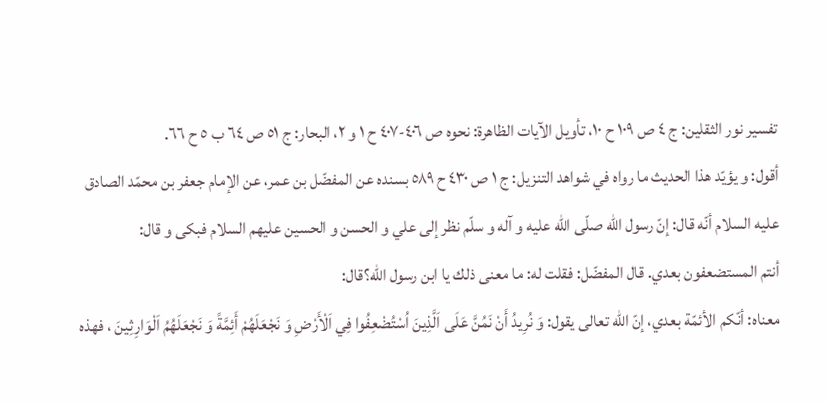تفسير نور الثقلين: ج ٤ ص ١٠٩ ح ١٠، تأويل الآيات الظاهرة: نحوه ص ٤٠٦-٤٠٧ ح ١ و ٢، البحار: ج ٥١ ص ٦٤ ب ٥ ح ٦٦.
أقول: و يؤيّد هذا الحديث ما رواه في شواهد التنزيل: ج ١ ص ٤٣٠ ح ٥٨٩ بسنده عن المفضّل بن عمر، عن الإمام جعفر بن محمّد الصادق عليه السلام أنّه قال: إنّ رسول اللّه صلّى اللّه عليه و آله و سلّم نظر إلى علي و الحسن و الحسين عليهم السلام فبكى و قال:
أنتم المستضعفون بعدي. قال المفضّل: فقلت له: ما معنى ذلك يا ابن رسول اللّه؟قال:
معناه: أنّكم الأئمّة بعدي، إنّ اللّه تعالى يقول: وَ نُرِيدُ أَنْ نَمُنَّ عَلَى اَلَّذِينَ اُسْتُضْعِفُوا فِي اَلْأَرْضِ وَ نَجْعَلَهُمْ أَئِمَّةً وَ نَجْعَلَهُمُ اَلْوَارِثِينَ ، فهذه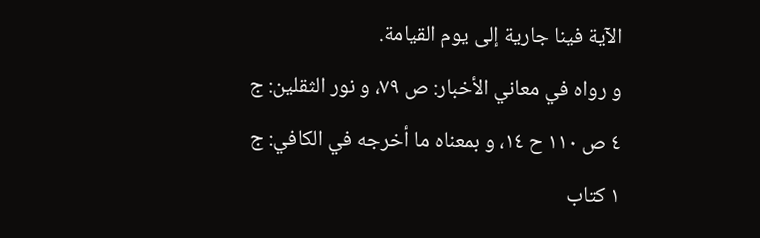الآية فينا جارية إلى يوم القيامة.
و رواه في معاني الأخبار: ص ٧٩، و نور الثقلين: ج ٤ ص ١١٠ ح ١٤، و بمعناه ما أخرجه في الكافي: ج ١ كتاب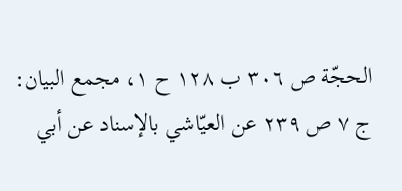الحجّة ص ٣٠٦ ب ١٢٨ ح ١، مجمع البيان: ج ٧ ص ٢٣٩ عن العيّاشي بالإسناد عن أبي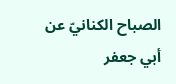الصباح الكنانيّ عن أبي جعفر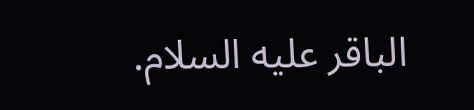الباقر عليه السلام.